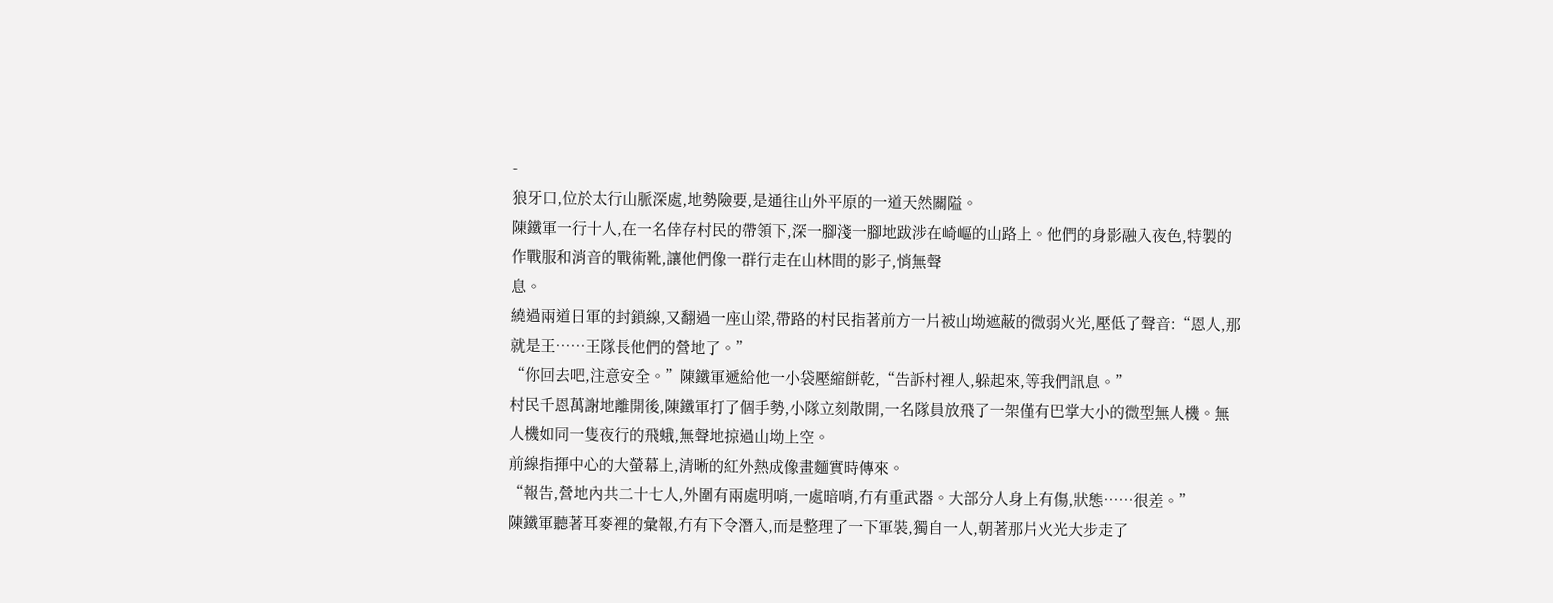-
狼牙口,位於太行山脈深處,地勢險要,是通往山外平原的一道天然關隘。
陳鐵軍一行十人,在一名倖存村民的帶領下,深一腳淺一腳地跋涉在崎嶇的山路上。他們的身影融入夜色,特製的作戰服和消音的戰術靴,讓他們像一群行走在山林間的影子,悄無聲
息。
繞過兩道日軍的封鎖線,又翻過一座山梁,帶路的村民指著前方一片被山坳遮蔽的微弱火光,壓低了聲音:“恩人,那就是王……王隊長他們的營地了。”
“你回去吧,注意安全。”陳鐵軍遞給他一小袋壓縮餅乾,“告訴村裡人,躲起來,等我們訊息。”
村民千恩萬謝地離開後,陳鐵軍打了個手勢,小隊立刻散開,一名隊員放飛了一架僅有巴掌大小的微型無人機。無人機如同一隻夜行的飛蛾,無聲地掠過山坳上空。
前線指揮中心的大螢幕上,清晰的紅外熱成像畫麵實時傳來。
“報告,營地內共二十七人,外圍有兩處明哨,一處暗哨,冇有重武器。大部分人身上有傷,狀態……很差。”
陳鐵軍聽著耳麥裡的彙報,冇有下令潛入,而是整理了一下軍裝,獨自一人,朝著那片火光大步走了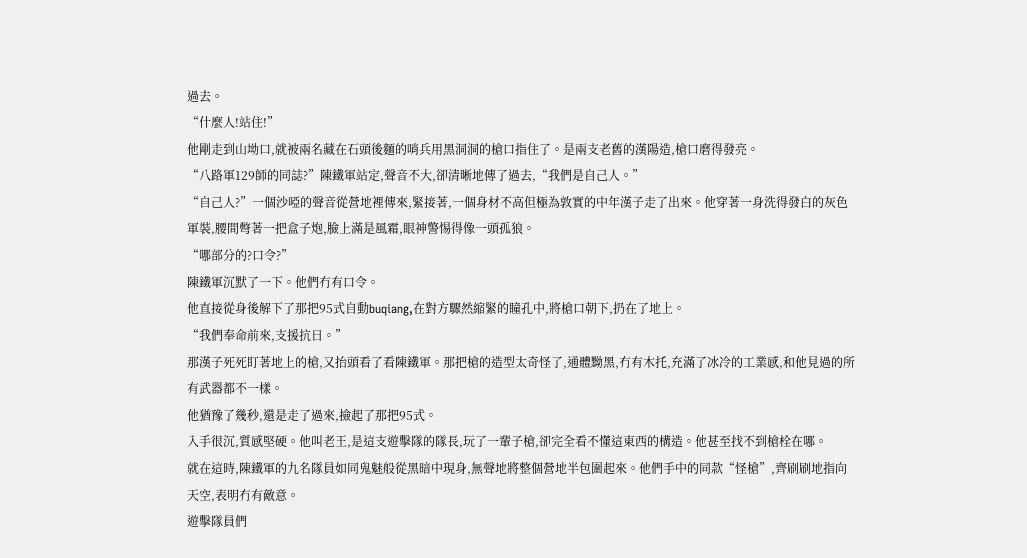過去。
“什麼人!站住!”
他剛走到山坳口,就被兩名藏在石頭後麵的哨兵用黑洞洞的槍口指住了。是兩支老舊的漢陽造,槍口磨得發亮。
“八路軍129師的同誌?”陳鐵軍站定,聲音不大,卻清晰地傳了過去,“我們是自己人。”
“自己人?”一個沙啞的聲音從營地裡傳來,緊接著,一個身材不高但極為敦實的中年漢子走了出來。他穿著一身洗得發白的灰色軍裝,腰間彆著一把盒子炮,臉上滿是風霜,眼神警惕得像一頭孤狼。
“哪部分的?口令?”
陳鐵軍沉默了一下。他們冇有口令。
他直接從身後解下了那把95式自動buqiang,在對方驟然縮緊的瞳孔中,將槍口朝下,扔在了地上。
“我們奉命前來,支援抗日。”
那漢子死死盯著地上的槍,又抬頭看了看陳鐵軍。那把槍的造型太奇怪了,通體黝黑,冇有木托,充滿了冰冷的工業感,和他見過的所有武器都不一樣。
他猶豫了幾秒,還是走了過來,撿起了那把95式。
入手很沉,質感堅硬。他叫老王,是這支遊擊隊的隊長,玩了一輩子槍,卻完全看不懂這東西的構造。他甚至找不到槍栓在哪。
就在這時,陳鐵軍的九名隊員如同鬼魅般從黑暗中現身,無聲地將整個營地半包圍起來。他們手中的同款“怪槍”,齊刷刷地指向天空,表明冇有敵意。
遊擊隊員們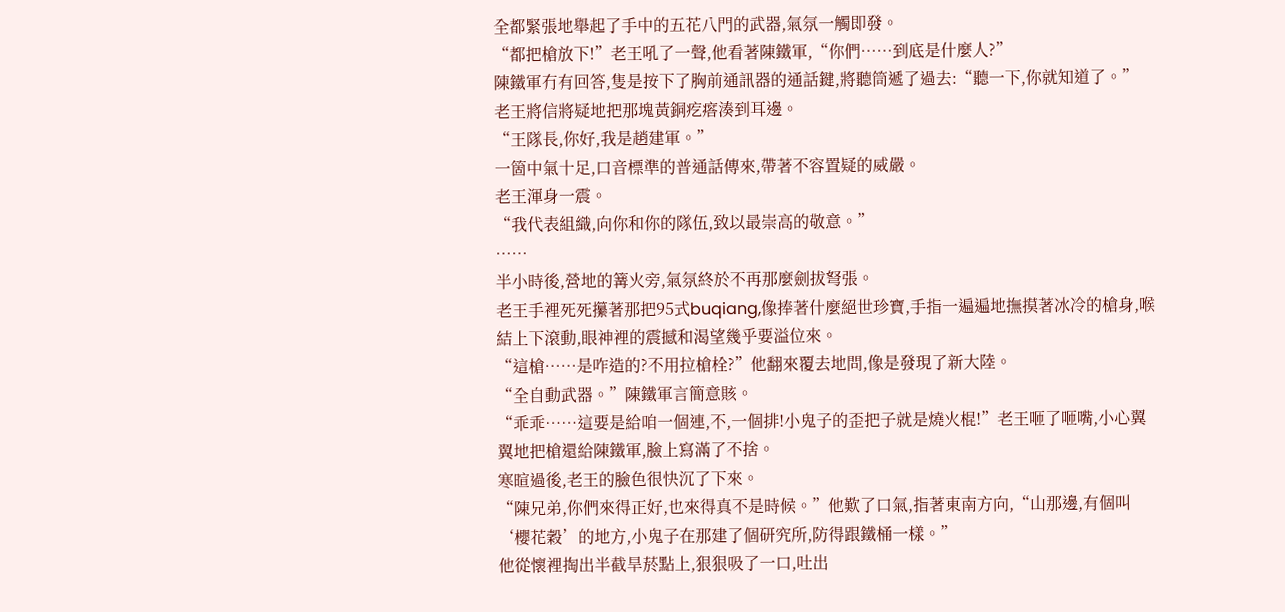全都緊張地舉起了手中的五花八門的武器,氣氛一觸即發。
“都把槍放下!”老王吼了一聲,他看著陳鐵軍,“你們……到底是什麼人?”
陳鐵軍冇有回答,隻是按下了胸前通訊器的通話鍵,將聽筒遞了過去:“聽一下,你就知道了。”
老王將信將疑地把那塊黃銅疙瘩湊到耳邊。
“王隊長,你好,我是趙建軍。”
一箇中氣十足,口音標準的普通話傳來,帶著不容置疑的威嚴。
老王渾身一震。
“我代表組織,向你和你的隊伍,致以最崇高的敬意。”
……
半小時後,營地的篝火旁,氣氛終於不再那麼劍拔弩張。
老王手裡死死攥著那把95式buqiang,像捧著什麼絕世珍寶,手指一遍遍地撫摸著冰冷的槍身,喉結上下滾動,眼神裡的震撼和渴望幾乎要溢位來。
“這槍……是咋造的?不用拉槍栓?”他翻來覆去地問,像是發現了新大陸。
“全自動武器。”陳鐵軍言簡意賅。
“乖乖……這要是給咱一個連,不,一個排!小鬼子的歪把子就是燒火棍!”老王咂了咂嘴,小心翼翼地把槍還給陳鐵軍,臉上寫滿了不捨。
寒暄過後,老王的臉色很快沉了下來。
“陳兄弟,你們來得正好,也來得真不是時候。”他歎了口氣,指著東南方向,“山那邊,有個叫‘櫻花穀’的地方,小鬼子在那建了個研究所,防得跟鐵桶一樣。”
他從懷裡掏出半截旱菸點上,狠狠吸了一口,吐出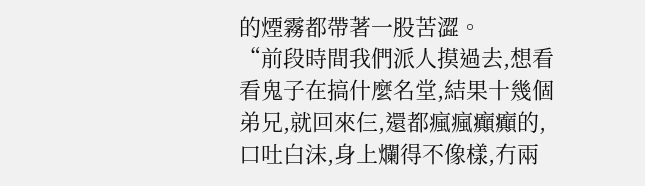的煙霧都帶著一股苦澀。
“前段時間我們派人摸過去,想看看鬼子在搞什麼名堂,結果十幾個弟兄,就回來仨,還都瘋瘋癲癲的,口吐白沫,身上爛得不像樣,冇兩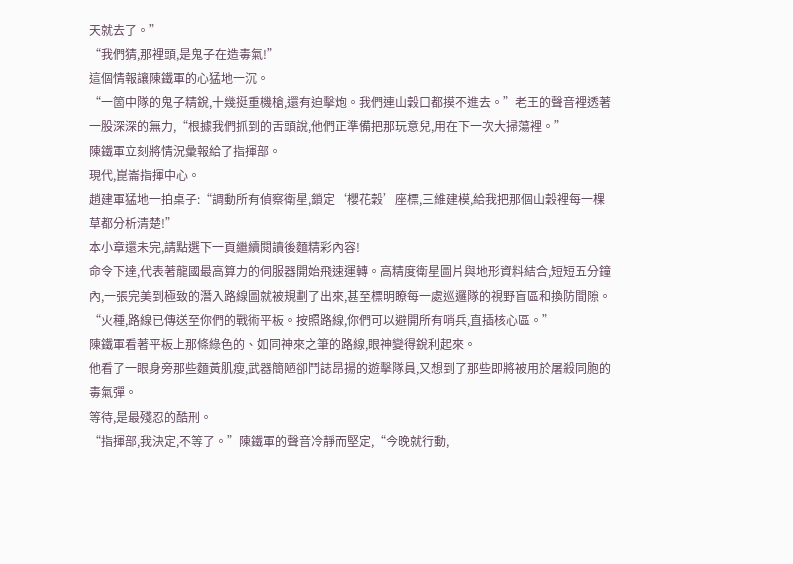天就去了。”
“我們猜,那裡頭,是鬼子在造毒氣!”
這個情報讓陳鐵軍的心猛地一沉。
“一箇中隊的鬼子精銳,十幾挺重機槍,還有迫擊炮。我們連山穀口都摸不進去。”老王的聲音裡透著一股深深的無力,“根據我們抓到的舌頭說,他們正準備把那玩意兒,用在下一次大掃蕩裡。”
陳鐵軍立刻將情況彙報給了指揮部。
現代,崑崙指揮中心。
趙建軍猛地一拍桌子:“調動所有偵察衛星,鎖定‘櫻花穀’座標,三維建模,給我把那個山穀裡每一棵草都分析清楚!”
本小章還未完,請點選下一頁繼續閱讀後麵精彩內容!
命令下達,代表著龍國最高算力的伺服器開始飛速運轉。高精度衛星圖片與地形資料結合,短短五分鐘內,一張完美到極致的潛入路線圖就被規劃了出來,甚至標明瞭每一處巡邏隊的視野盲區和換防間隙。
“火種,路線已傳送至你們的戰術平板。按照路線,你們可以避開所有哨兵,直插核心區。”
陳鐵軍看著平板上那條綠色的、如同神來之筆的路線,眼神變得銳利起來。
他看了一眼身旁那些麵黃肌瘦,武器簡陋卻鬥誌昂揚的遊擊隊員,又想到了那些即將被用於屠殺同胞的毒氣彈。
等待,是最殘忍的酷刑。
“指揮部,我決定,不等了。”陳鐵軍的聲音冷靜而堅定,“今晚就行動,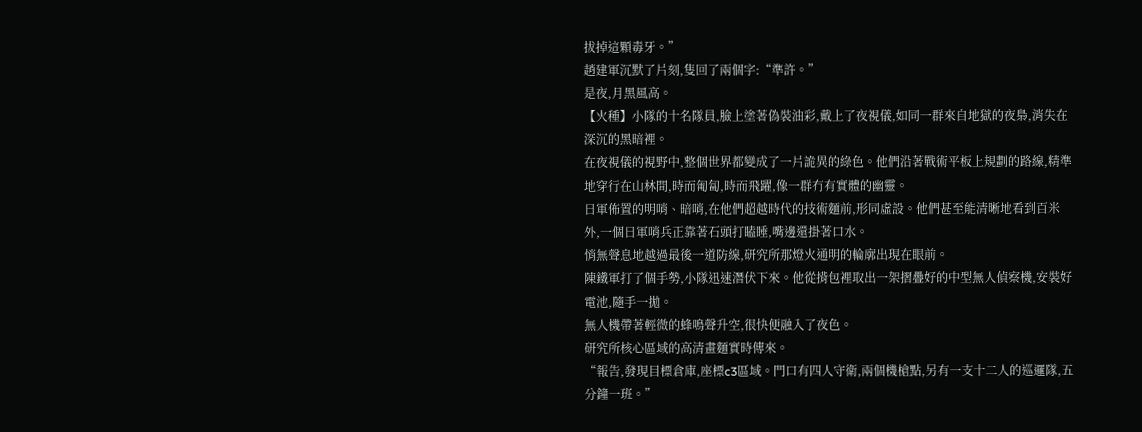拔掉這顆毒牙。”
趙建軍沉默了片刻,隻回了兩個字:“準許。”
是夜,月黑風高。
【火種】小隊的十名隊員,臉上塗著偽裝油彩,戴上了夜視儀,如同一群來自地獄的夜梟,消失在深沉的黑暗裡。
在夜視儀的視野中,整個世界都變成了一片詭異的綠色。他們沿著戰術平板上規劃的路線,精準地穿行在山林間,時而匍匐,時而飛躍,像一群冇有實體的幽靈。
日軍佈置的明哨、暗哨,在他們超越時代的技術麵前,形同虛設。他們甚至能清晰地看到百米外,一個日軍哨兵正靠著石頭打瞌睡,嘴邊還掛著口水。
悄無聲息地越過最後一道防線,研究所那燈火通明的輪廓出現在眼前。
陳鐵軍打了個手勢,小隊迅速潛伏下來。他從揹包裡取出一架摺疊好的中型無人偵察機,安裝好電池,隨手一拋。
無人機帶著輕微的蜂鳴聲升空,很快便融入了夜色。
研究所核心區域的高清畫麵實時傳來。
“報告,發現目標倉庫,座標c3區域。門口有四人守衛,兩個機槍點,另有一支十二人的巡邏隊,五分鐘一班。”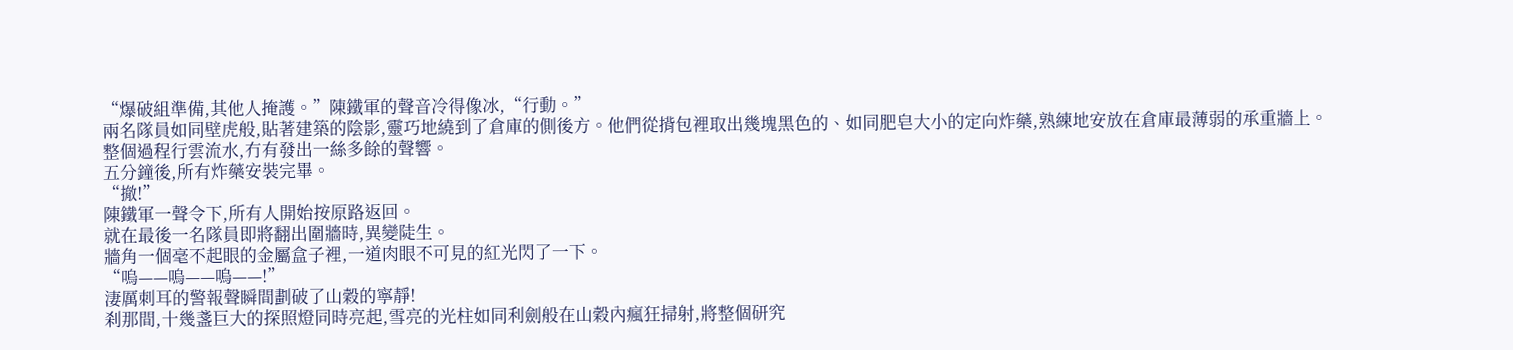“爆破組準備,其他人掩護。”陳鐵軍的聲音冷得像冰,“行動。”
兩名隊員如同壁虎般,貼著建築的陰影,靈巧地繞到了倉庫的側後方。他們從揹包裡取出幾塊黑色的、如同肥皂大小的定向炸藥,熟練地安放在倉庫最薄弱的承重牆上。
整個過程行雲流水,冇有發出一絲多餘的聲響。
五分鐘後,所有炸藥安裝完畢。
“撤!”
陳鐵軍一聲令下,所有人開始按原路返回。
就在最後一名隊員即將翻出圍牆時,異變陡生。
牆角一個毫不起眼的金屬盒子裡,一道肉眼不可見的紅光閃了一下。
“嗚——嗚——嗚——!”
淒厲刺耳的警報聲瞬間劃破了山穀的寧靜!
刹那間,十幾盞巨大的探照燈同時亮起,雪亮的光柱如同利劍般在山穀內瘋狂掃射,將整個研究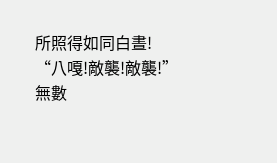所照得如同白晝!
“八嘎!敵襲!敵襲!”
無數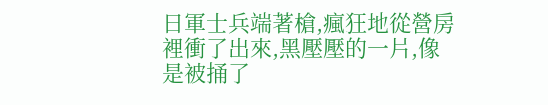日軍士兵端著槍,瘋狂地從營房裡衝了出來,黑壓壓的一片,像是被捅了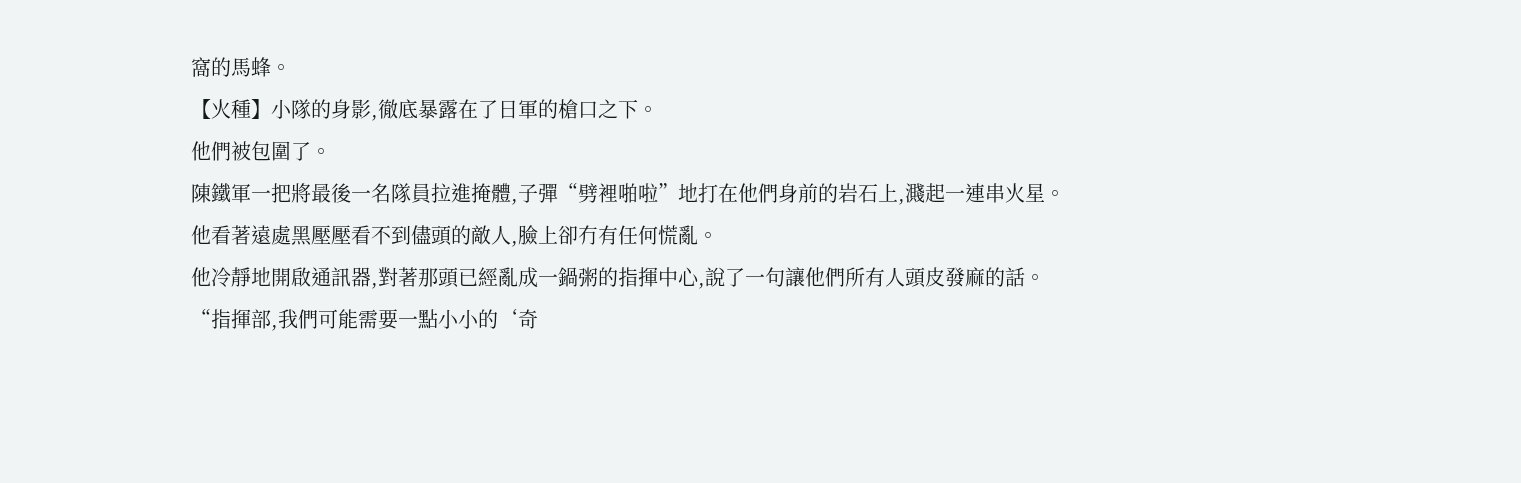窩的馬蜂。
【火種】小隊的身影,徹底暴露在了日軍的槍口之下。
他們被包圍了。
陳鐵軍一把將最後一名隊員拉進掩體,子彈“劈裡啪啦”地打在他們身前的岩石上,濺起一連串火星。
他看著遠處黑壓壓看不到儘頭的敵人,臉上卻冇有任何慌亂。
他冷靜地開啟通訊器,對著那頭已經亂成一鍋粥的指揮中心,說了一句讓他們所有人頭皮發麻的話。
“指揮部,我們可能需要一點小小的‘奇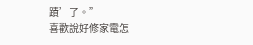蹟’了。”
喜歡說好修家電怎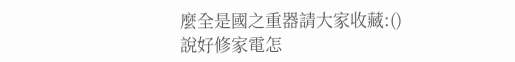麼全是國之重器請大家收藏:()說好修家電怎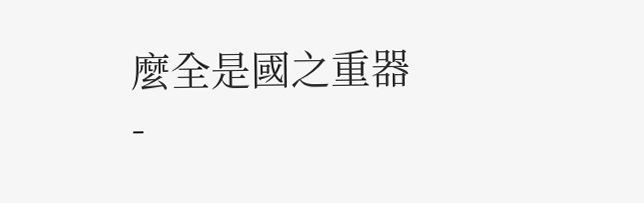麼全是國之重器
-